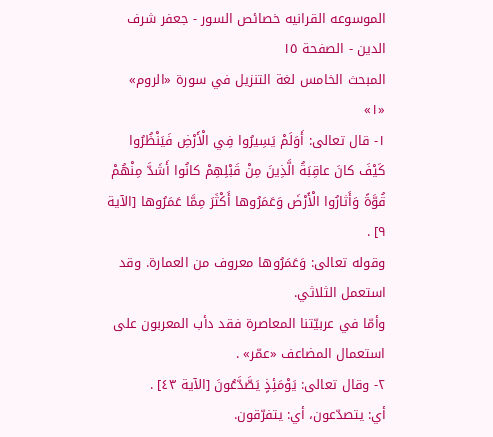الموسوعه القرانيه خصائص السور - جعفر شرف الدين - الصفحة ١٥
المبحث الخامس لغة التنزيل في سورة «الروم» «١»
١- قال تعالى: أَوَلَمْ يَسِيرُوا فِي الْأَرْضِ فَيَنْظُرُوا كَيْفَ كانَ عاقِبَةُ الَّذِينَ مِنْ قَبْلِهِمْ كانُوا أَشَدَّ مِنْهُمْ قُوَّةً وَأَثارُوا الْأَرْضَ وَعَمَرُوها أَكْثَرَ مِمَّا عَمَرُوها [الآية ٩] .
وقوله تعالى: وَعَمَرُوها معروف من العمارة. وقد استعمل الثلاثي.
وأمّا في عربيّتنا المعاصرة فقد دأب المعربون على استعمال المضاعف «عمّر» .
٢- وقال تعالى: يَوْمَئِذٍ يَصَّدَّعُونَ [الآية ٤٣] .
أي: يتصدّعون، أي: يتفرّقون.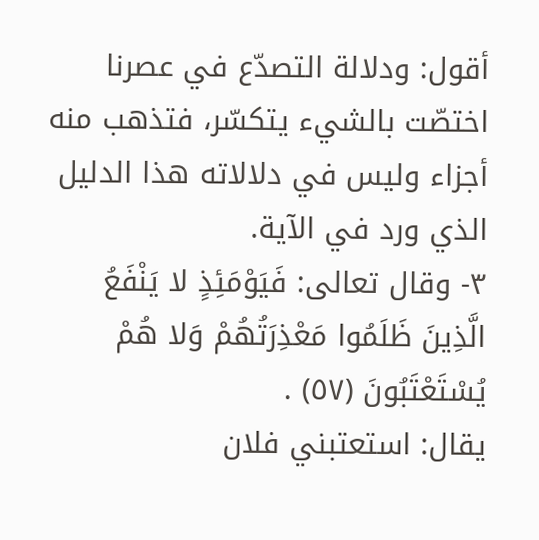أقول: ودلالة التصدّع في عصرنا اختصّت بالشيء يتكسّر، فتذهب منه أجزاء وليس في دلالاته هذا الدليل الذي ورد في الآية.
٣- وقال تعالى: فَيَوْمَئِذٍ لا يَنْفَعُ الَّذِينَ ظَلَمُوا مَعْذِرَتُهُمْ وَلا هُمْ يُسْتَعْتَبُونَ (٥٧) .
يقال: استعتبني فلان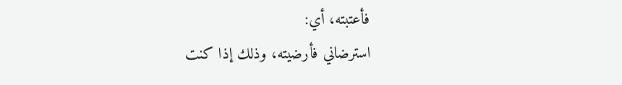فأعتبته، أي:
استرضاني فأرضيته، وذلك إذا كنت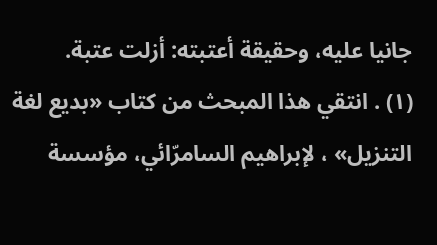جانيا عليه، وحقيقة أعتبته: أزلت عتبة.
(١) . انتقي هذا المبحث من كتاب «بديع لغة التنزيل» ، لإبراهيم السامرّائي، مؤسسة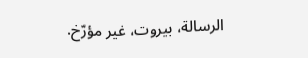الرسالة، بيروت، غير مؤرّخ.